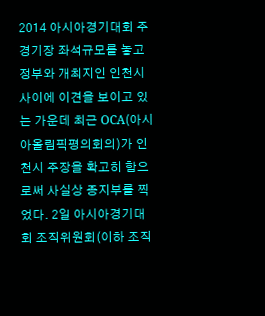2014 아시아경기대회 주경기장 좌석규모를 놓고 정부와 개최지인 인천시 사이에 이견을 보이고 있는 가운데 최근 OCA(아시아올림픽평의회의)가 인천시 주장을 확고히 함으로써 사실상 종지부를 찍었다. 2일 아시아경기대회 조직위원회(이하 조직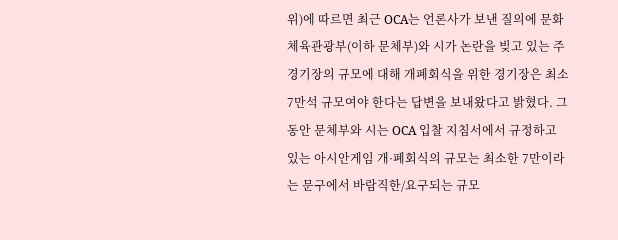위)에 따르면 최근 OCA는 언론사가 보낸 질의에 문화체육관광부(이하 문체부)와 시가 논란을 빚고 있는 주경기장의 규모에 대해 개폐회식을 위한 경기장은 최소 7만석 규모여야 한다는 답변을 보내왔다고 밝혔다. 그동안 문체부와 시는 OCA 입찰 지침서에서 규정하고 있는 아시안게임 개·폐회식의 규모는 최소한 7만이라는 문구에서 바람직한/요구되는 규모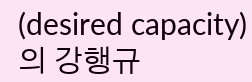(desired capacity)의 강행규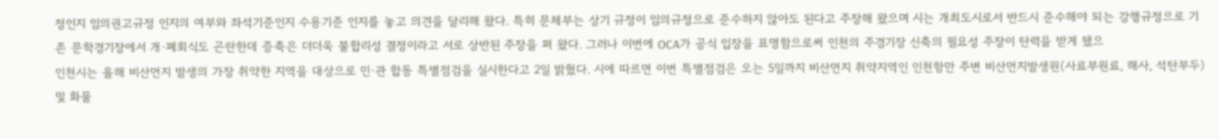정인지 임의권고규정 인지의 여부와 좌석기준인지 수용기준 인지를 놓고 의견을 달리해 왔다. 특히 문체부는 상기 규정이 임의규정으로 준수하지 않아도 된다고 주장해 왔으며 시는 개최도시로서 반드시 준수해야 되는 강행규정으로 기존 문학경기장에서 개·폐회식도 곤란한데 증축은 더더욱 불합리성 결정이라고 서로 상반된 주장을 펴 왔다. 그러나 이번에 OCA가 공식 입장을 표명함으로써 인천의 주경기장 신축의 필요성 주장이 탄력을 받게 됐으
인천시는 올해 비산먼지 발생의 가장 취약한 지역을 대상으로 민·관 합동 특별점검을 실시한다고 2일 밝혔다. 시에 따르면 이번 특별점검은 오는 5일까지 비산먼지 취약지역인 인천항만 주변 비산먼지발생원(사료부원료, 해사, 석탄부두) 및 화물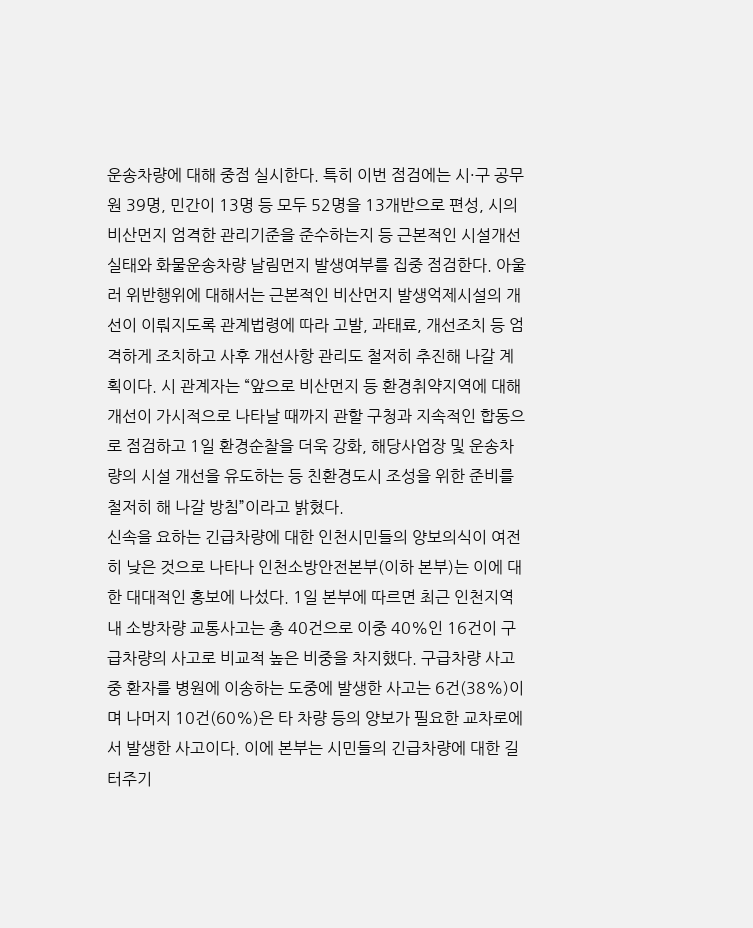운송차량에 대해 중점 실시한다. 특히 이번 점검에는 시·구 공무원 39명, 민간이 13명 등 모두 52명을 13개반으로 편성, 시의 비산먼지 엄격한 관리기준을 준수하는지 등 근본적인 시설개선 실태와 화물운송차량 날림먼지 발생여부를 집중 점검한다. 아울러 위반행위에 대해서는 근본적인 비산먼지 발생억제시설의 개선이 이뤄지도록 관계법령에 따라 고발, 과태료, 개선조치 등 엄격하게 조치하고 사후 개선사항 관리도 철저히 추진해 나갈 계획이다. 시 관계자는 “앞으로 비산먼지 등 환경취약지역에 대해 개선이 가시적으로 나타날 때까지 관할 구청과 지속적인 합동으로 점검하고 1일 환경순찰을 더욱 강화, 해당사업장 및 운송차량의 시설 개선을 유도하는 등 친환경도시 조성을 위한 준비를 철저히 해 나갈 방침”이라고 밝혔다.
신속을 요하는 긴급차량에 대한 인천시민들의 양보의식이 여전히 낮은 것으로 나타나 인천소방안전본부(이하 본부)는 이에 대한 대대적인 홍보에 나섰다. 1일 본부에 따르면 최근 인천지역 내 소방차량 교통사고는 총 40건으로 이중 40%인 16건이 구급차량의 사고로 비교적 높은 비중을 차지했다. 구급차량 사고 중 환자를 병원에 이송하는 도중에 발생한 사고는 6건(38%)이며 나머지 10건(60%)은 타 차량 등의 양보가 필요한 교차로에서 발생한 사고이다. 이에 본부는 시민들의 긴급차량에 대한 길 터주기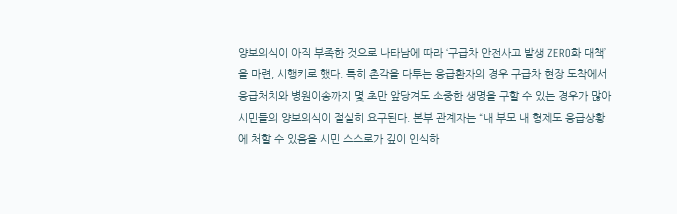양보의식이 아직 부족한 것으로 나타남에 따라 ‘구급차 안전사고 발생 ZERO화 대책’을 마련, 시행키로 했다. 특히 촌각을 다투는 응급환자의 경우 구급차 현장 도착에서 응급처치와 병원이송까지 몇 초만 앞당겨도 소중한 생명을 구할 수 있는 경우가 많아 시민들의 양보의식이 절실히 요구된다. 본부 관계자는 “내 부모 내 형제도 응급상황에 처할 수 있음을 시민 스스로가 깊이 인식하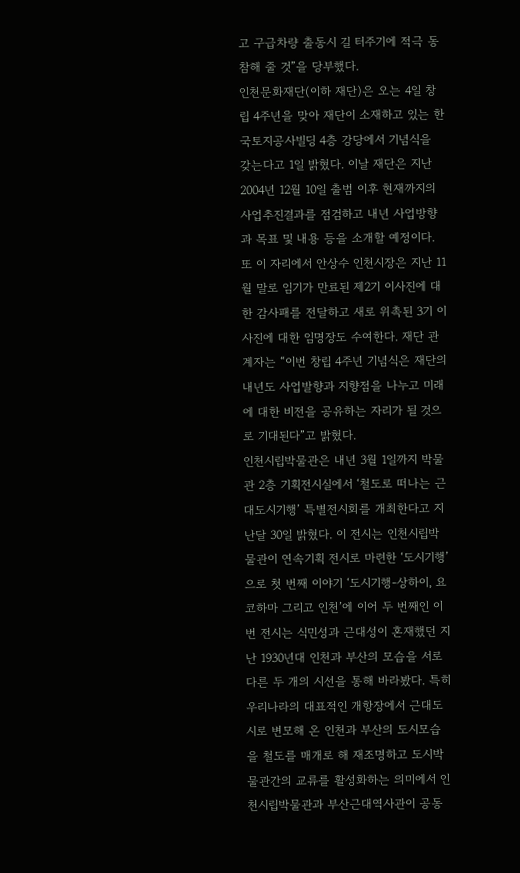고 구급차량 출동시 길 터주기에 적극 동참해 줄 것”을 당부했다.
인천문화재단(이하 재단)은 오는 4일 창립 4주년을 맞아 재단이 소재하고 있는 한국토지공사빌딩 4층 강당에서 기념식을 갖는다고 1일 밝혔다. 이날 재단은 지난 2004년 12월 10일 출범 이후 현재까지의 사업추진결과를 점검하고 내년 사업방향과 목표 및 내용 등을 소개할 예정이다. 또 이 자리에서 안상수 인천시장은 지난 11월 말로 임기가 만료된 제2기 이사진에 대한 감사패를 전달하고 새로 위촉된 3기 이사진에 대한 임명장도 수여한다. 재단 관계자는 “이번 창립 4주년 기념식은 재단의 내년도 사업발향과 지향점을 나누고 미래에 대한 비전을 공유하는 자리가 될 것으로 기대된다”고 밝혔다.
인천시립박물관은 내년 3월 1일까지 박물관 2층 기획전시실에서 ‘철도로 떠나는 근대도시기행’ 특별전시회를 개최한다고 지난달 30일 밝혔다. 이 전시는 인천시립박물관이 연속기획 전시로 마련한 ‘도시기행’으로 첫 번째 이야기 ‘도시기행-상하이, 요코하마 그리고 인천’에 이어 두 번째인 이번 전시는 식민성과 근대성이 혼재했던 지난 1930년대 인천과 부산의 모습을 서로 다른 두 개의 시선을 통해 바라봤다. 특히 우리나라의 대표적인 개항장에서 근대도시로 변모해 온 인천과 부산의 도시모습을 철도를 매개로 해 재조명하고 도시박물관간의 교류를 활성화하는 의미에서 인천시립박물관과 부산근대역사관이 공동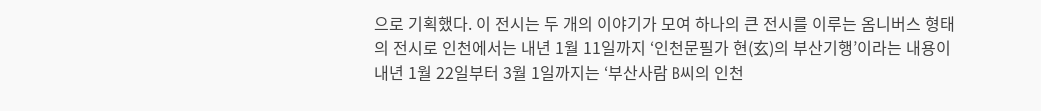으로 기획했다. 이 전시는 두 개의 이야기가 모여 하나의 큰 전시를 이루는 옴니버스 형태의 전시로 인천에서는 내년 1월 11일까지 ‘인천문필가 현(玄)의 부산기행’이라는 내용이 내년 1월 22일부터 3월 1일까지는 ‘부산사람 B씨의 인천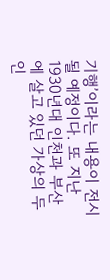기행’이라는 내용이 전시될 예정이다. 또 지난 1930년대 인천과 부산에 살고 있던 가상의 두 인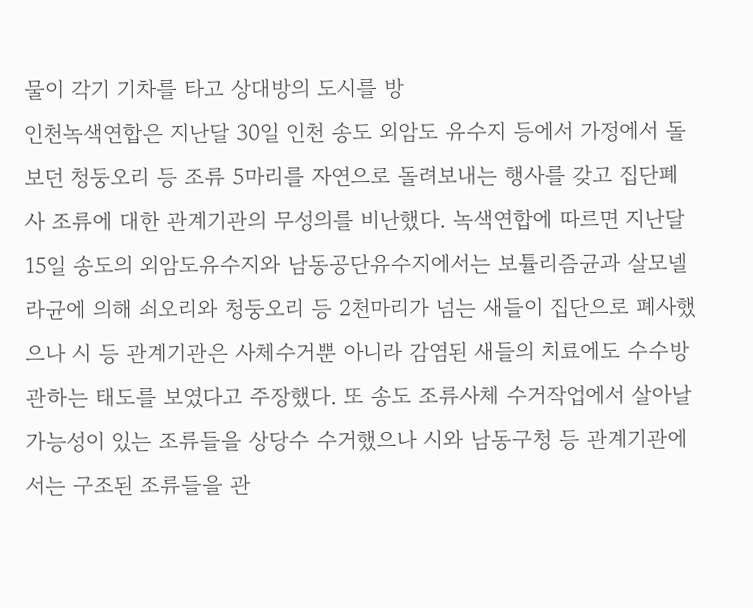물이 각기 기차를 타고 상대방의 도시를 방
인천녹색연합은 지난달 30일 인천 송도 외암도 유수지 등에서 가정에서 돌보던 청둥오리 등 조류 5마리를 자연으로 돌려보내는 행사를 갖고 집단폐사 조류에 대한 관계기관의 무성의를 비난했다. 녹색연합에 따르면 지난달 15일 송도의 외암도유수지와 남동공단유수지에서는 보튤리즘균과 살모넬라균에 의해 쇠오리와 청둥오리 등 2천마리가 넘는 새들이 집단으로 폐사했으나 시 등 관계기관은 사체수거뿐 아니라 감염된 새들의 치료에도 수수방관하는 태도를 보였다고 주장했다. 또 송도 조류사체 수거작업에서 살아날 가능성이 있는 조류들을 상당수 수거했으나 시와 남동구청 등 관계기관에서는 구조된 조류들을 관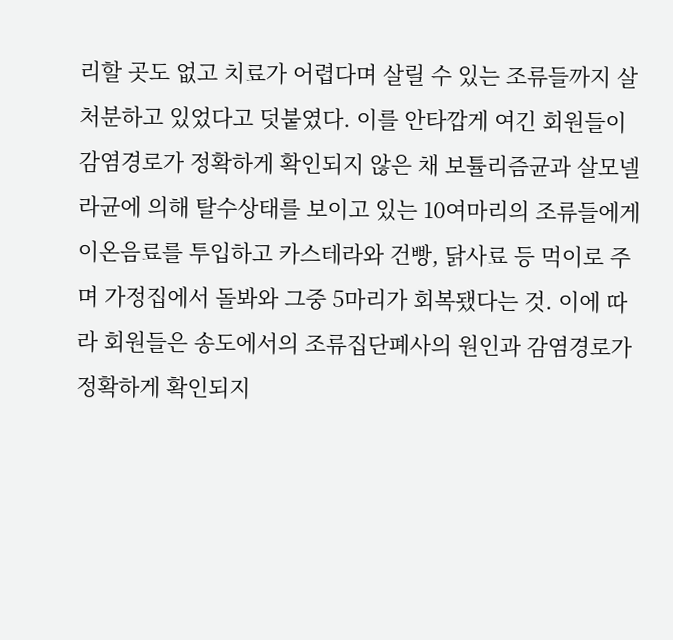리할 곳도 없고 치료가 어렵다며 살릴 수 있는 조류들까지 살처분하고 있었다고 덧붙였다. 이를 안타깝게 여긴 회원들이 감염경로가 정확하게 확인되지 않은 채 보튤리즘균과 살모넬라균에 의해 탈수상태를 보이고 있는 10여마리의 조류들에게 이온음료를 투입하고 카스테라와 건빵, 닭사료 등 먹이로 주며 가정집에서 돌봐와 그중 5마리가 회복됐다는 것. 이에 따라 회원들은 송도에서의 조류집단폐사의 원인과 감염경로가 정확하게 확인되지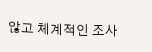않고 체계적인 조사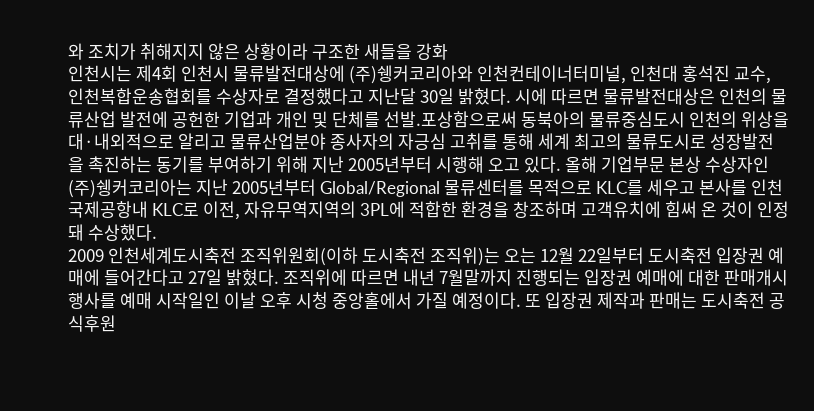와 조치가 취해지지 않은 상황이라 구조한 새들을 강화
인천시는 제4회 인천시 물류발전대상에 (주)쉥커코리아와 인천컨테이너터미널, 인천대 홍석진 교수, 인천복합운송협회를 수상자로 결정했다고 지난달 30일 밝혔다. 시에 따르면 물류발전대상은 인천의 물류산업 발전에 공헌한 기업과 개인 및 단체를 선발.포상함으로써 동북아의 물류중심도시 인천의 위상을 대·내외적으로 알리고 물류산업분야 종사자의 자긍심 고취를 통해 세계 최고의 물류도시로 성장발전을 촉진하는 동기를 부여하기 위해 지난 2005년부터 시행해 오고 있다. 올해 기업부문 본상 수상자인 (주)쉥커코리아는 지난 2005년부터 Global/Regional 물류센터를 목적으로 KLC를 세우고 본사를 인천국제공항내 KLC로 이전, 자유무역지역의 3PL에 적합한 환경을 창조하며 고객유치에 힘써 온 것이 인정돼 수상했다.
2009 인천세계도시축전 조직위원회(이하 도시축전 조직위)는 오는 12월 22일부터 도시축전 입장권 예매에 들어간다고 27일 밝혔다. 조직위에 따르면 내년 7월말까지 진행되는 입장권 예매에 대한 판매개시 행사를 예매 시작일인 이날 오후 시청 중앙홀에서 가질 예정이다. 또 입장권 제작과 판매는 도시축전 공식후원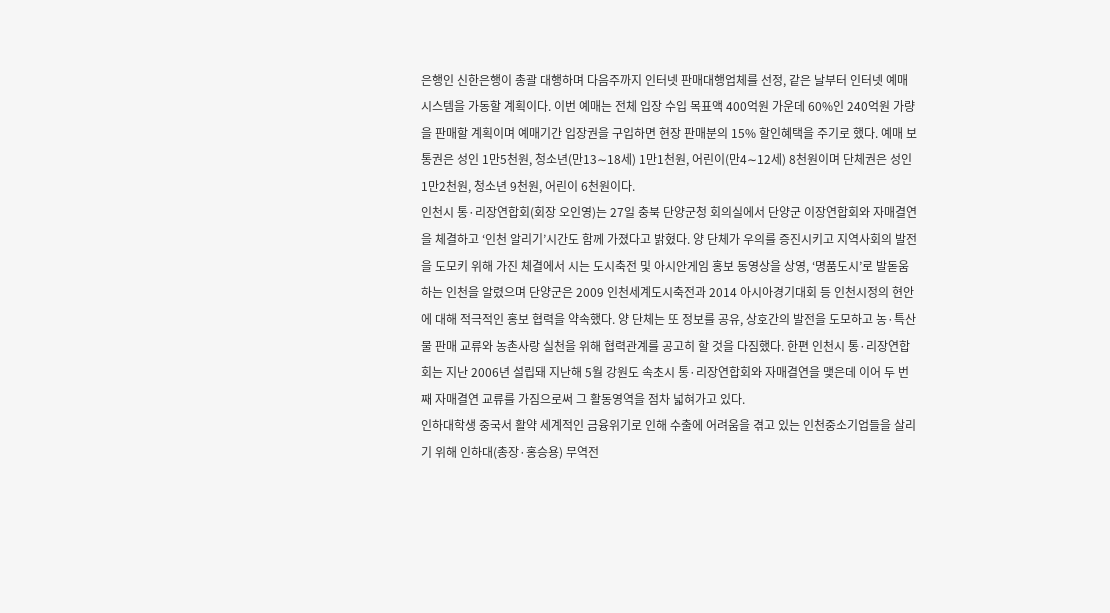은행인 신한은행이 총괄 대행하며 다음주까지 인터넷 판매대행업체를 선정, 같은 날부터 인터넷 예매시스템을 가동할 계획이다. 이번 예매는 전체 입장 수입 목표액 400억원 가운데 60%인 240억원 가량을 판매할 계획이며 예매기간 입장권을 구입하면 현장 판매분의 15% 할인혜택을 주기로 했다. 예매 보통권은 성인 1만5천원, 청소년(만13∼18세) 1만1천원, 어린이(만4∼12세) 8천원이며 단체권은 성인 1만2천원, 청소년 9천원, 어린이 6천원이다.
인천시 통·리장연합회(회장 오인영)는 27일 충북 단양군청 회의실에서 단양군 이장연합회와 자매결연을 체결하고 ‘인천 알리기’시간도 함께 가졌다고 밝혔다. 양 단체가 우의를 증진시키고 지역사회의 발전을 도모키 위해 가진 체결에서 시는 도시축전 및 아시안게임 홍보 동영상을 상영, ‘명품도시’로 발돋움하는 인천을 알렸으며 단양군은 2009 인천세계도시축전과 2014 아시아경기대회 등 인천시정의 현안에 대해 적극적인 홍보 협력을 약속했다. 양 단체는 또 정보를 공유, 상호간의 발전을 도모하고 농·특산물 판매 교류와 농촌사랑 실천을 위해 협력관계를 공고히 할 것을 다짐했다. 한편 인천시 통·리장연합회는 지난 2006년 설립돼 지난해 5월 강원도 속초시 통·리장연합회와 자매결연을 맺은데 이어 두 번째 자매결연 교류를 가짐으로써 그 활동영역을 점차 넓혀가고 있다.
인하대학생 중국서 활약 세계적인 금융위기로 인해 수출에 어려움을 겪고 있는 인천중소기업들을 살리기 위해 인하대(총장·홍승용) 무역전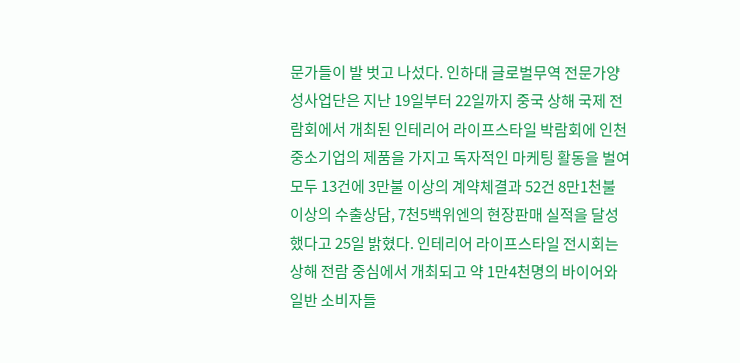문가들이 발 벗고 나섰다. 인하대 글로벌무역 전문가양성사업단은 지난 19일부터 22일까지 중국 상해 국제 전람회에서 개최된 인테리어 라이프스타일 박람회에 인천 중소기업의 제품을 가지고 독자적인 마케팅 활동을 벌여 모두 13건에 3만불 이상의 계약체결과 52건 8만1천불 이상의 수출상담, 7천5백위엔의 현장판매 실적을 달성했다고 25일 밝혔다. 인테리어 라이프스타일 전시회는 상해 전람 중심에서 개최되고 약 1만4천명의 바이어와 일반 소비자들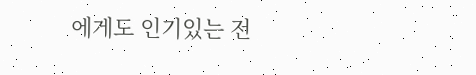에게도 인기있는 전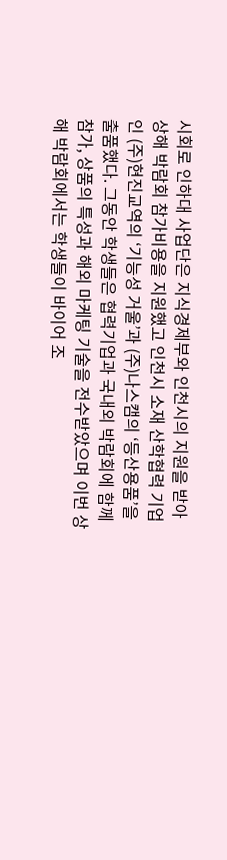시회로 인하대 사업단은 지식경제부와 인천시의 지원을 받아 상해 박람회 참가비용을 지원했고 인천시 소재 산학협력 기업인 (주)현진교역의 ‘기능성 거울’과 (주)나스캠의 ‘등산용품’을 출품했다. 그동안 학생들은 협력기업과 국내외 박람회에 함께 참가, 상품의 특성과 해외 마케팅 기술을 전수받았으며 이번 상해 박람회에서는 학생들이 바이어 조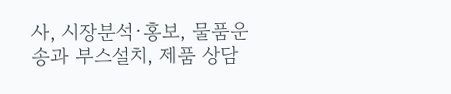사, 시장분석·홍보, 물품운송과 부스설치, 제품 상담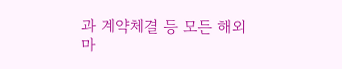과 계약체결 등 모든 해외 마